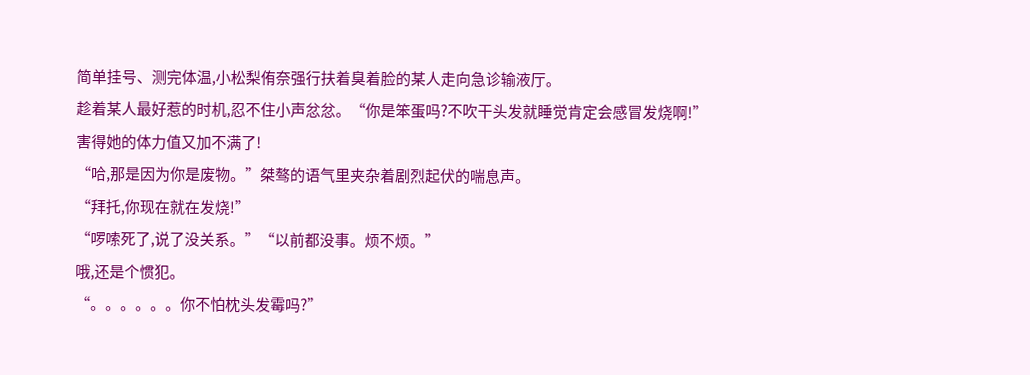简单挂号、测完体温,小松梨侑奈强行扶着臭着脸的某人走向急诊输液厅。
趁着某人最好惹的时机,忍不住小声忿忿。“你是笨蛋吗?不吹干头发就睡觉肯定会感冒发烧啊!”
害得她的体力值又加不满了!
“哈,那是因为你是废物。”桀骜的语气里夹杂着剧烈起伏的喘息声。
“拜托,你现在就在发烧!”
“啰嗦死了,说了没关系。”“以前都没事。烦不烦。”
哦,还是个惯犯。
“。。。。。。你不怕枕头发霉吗?”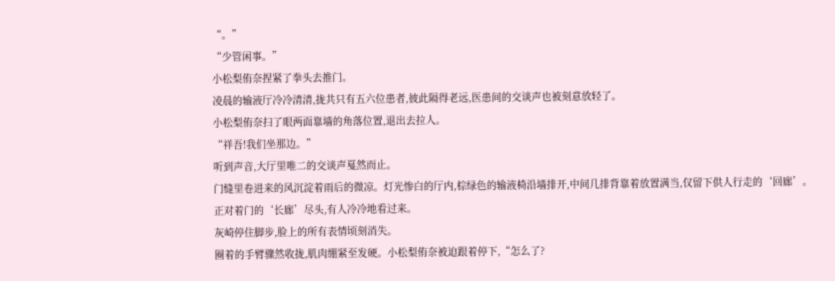“。”
“少管闲事。”
小松梨侑奈捏紧了拳头去推门。
凌晨的输液厅冷冷清清,拢共只有五六位患者,彼此隔得老远,医患间的交谈声也被刻意放轻了。
小松梨侑奈扫了眼两面靠墙的角落位置,退出去拉人。
“祥吾!我们坐那边。”
听到声音,大厅里唯二的交谈声戛然而止。
门缝里卷进来的风沉淀着雨后的微凉。灯光惨白的厅内,棕绿色的输液椅沿墙排开,中间几排背靠着放置满当,仅留下供人行走的‘回廊’。
正对着门的‘长廊’尽头,有人冷冷地看过来。
灰崎停住脚步,脸上的所有表情顷刻消失。
圈着的手臂骤然收拢,肌肉绷紧至发硬。小松梨侑奈被迫跟着停下,“怎么了?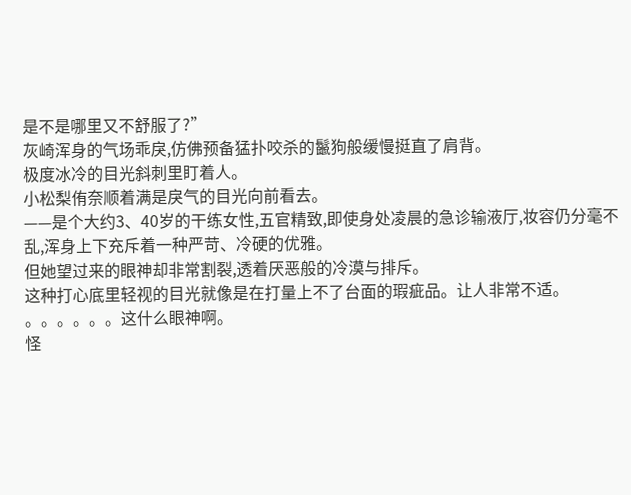是不是哪里又不舒服了?”
灰崎浑身的气场乖戾,仿佛预备猛扑咬杀的鬣狗般缓慢挺直了肩背。
极度冰冷的目光斜刺里盯着人。
小松梨侑奈顺着满是戾气的目光向前看去。
——是个大约3、40岁的干练女性,五官精致,即使身处凌晨的急诊输液厅,妆容仍分毫不乱,浑身上下充斥着一种严苛、冷硬的优雅。
但她望过来的眼神却非常割裂,透着厌恶般的冷漠与排斥。
这种打心底里轻视的目光就像是在打量上不了台面的瑕疵品。让人非常不适。
。。。。。。这什么眼神啊。
怪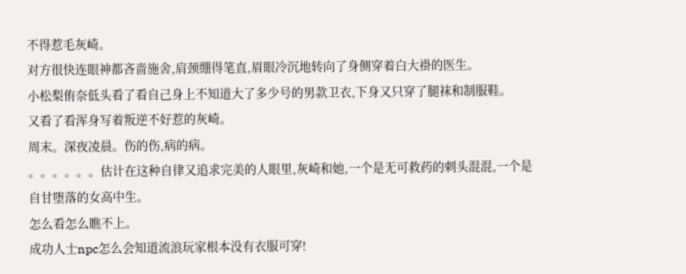不得惹毛灰崎。
对方很快连眼神都吝啬施舍,肩颈绷得笔直,眉眼冷沉地转向了身侧穿着白大褂的医生。
小松梨侑奈低头看了看自己身上不知道大了多少号的男款卫衣,下身又只穿了腿袜和制服鞋。
又看了看浑身写着叛逆不好惹的灰崎。
周末。深夜凌晨。伤的伤,病的病。
。。。。。。估计在这种自律又追求完美的人眼里,灰崎和她,一个是无可救药的刺头混混,一个是自甘堕落的女高中生。
怎么看怎么瞧不上。
成功人士npc怎么会知道流浪玩家根本没有衣服可穿!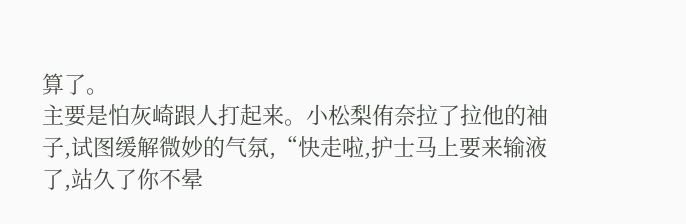算了。
主要是怕灰崎跟人打起来。小松梨侑奈拉了拉他的袖子,试图缓解微妙的气氛,“快走啦,护士马上要来输液了,站久了你不晕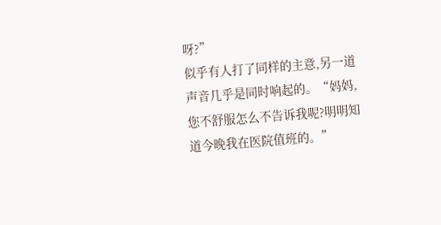呀?”
似乎有人打了同样的主意,另一道声音几乎是同时响起的。“妈妈,您不舒服怎么不告诉我呢?明明知道今晚我在医院值班的。”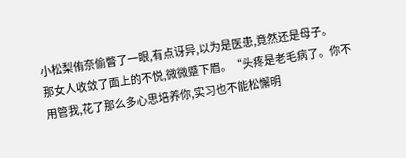小松梨侑奈偷瞥了一眼,有点讶异,以为是医患,竟然还是母子。
那女人收敛了面上的不悦,微微蹙下眉。“头疼是老毛病了。你不用管我,花了那么多心思培养你,实习也不能松懈明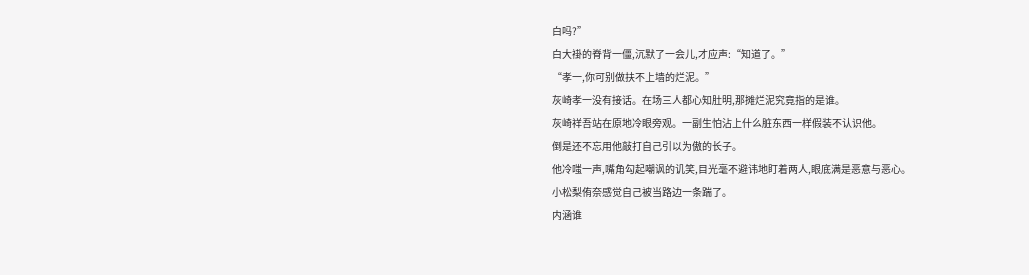白吗?”
白大褂的脊背一僵,沉默了一会儿,才应声:“知道了。”
“孝一,你可别做扶不上墙的烂泥。”
灰崎孝一没有接话。在场三人都心知肚明,那摊烂泥究竟指的是谁。
灰崎祥吾站在原地冷眼旁观。一副生怕沾上什么脏东西一样假装不认识他。
倒是还不忘用他敲打自己引以为傲的长子。
他冷嗤一声,嘴角勾起嘲讽的讥笑,目光毫不避讳地盯着两人,眼底满是恶意与恶心。
小松梨侑奈感觉自己被当路边一条踹了。
内涵谁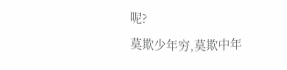呢?
莫欺少年穷,莫欺中年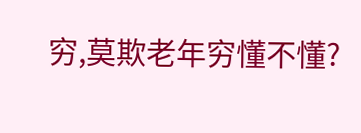穷,莫欺老年穷懂不懂?